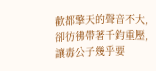歡都擎天的聲音不大,卻彷彿帶著千鈞重壓,讓毒公子幾乎要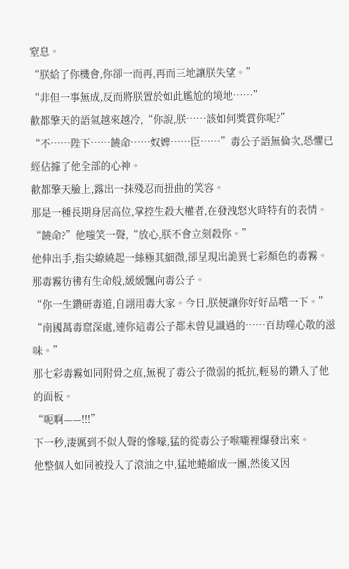窒息。
“朕給了你機會,你卻一而再,再而三地讓朕失望。”
“非但一事無成,反而將朕置於如此尷尬的境地……”
歡都擎天的語氣越來越冷,“你說,朕……該如何獎賞你呢?”
“不……陛下……饒命……奴婢……臣……”毒公子語無倫次,恐懼已經佔據了他全部的心神。
歡都擎天臉上,露出一抹殘忍而扭曲的笑容。
那是一種長期身居高位,掌控生殺大權者,在發洩怒火時特有的表情。
“饒命?”他嗤笑一聲,“放心,朕不會立刻殺你。”
他伸出手,指尖繚繞起一絲極其細微,卻呈現出詭異七彩顏色的毒霧。
那毒霧彷彿有生命般,緩緩飄向毒公子。
“你一生鑽研毒道,自詡用毒大家。今日,朕便讓你好好品嚐一下。”
“南國萬毒窟深處,連你這毒公子都未曾見識過的……百劫噬心散的滋味。”
那七彩毒霧如同附骨之疽,無視了毒公子微弱的抵抗,輕易的鑽入了他的面板。
“呃啊——!!!”
下一秒,淒厲到不似人聲的慘嚎,猛的從毒公子喉嚨裡爆發出來。
他整個人如同被投入了滾油之中,猛地蜷縮成一團,然後又因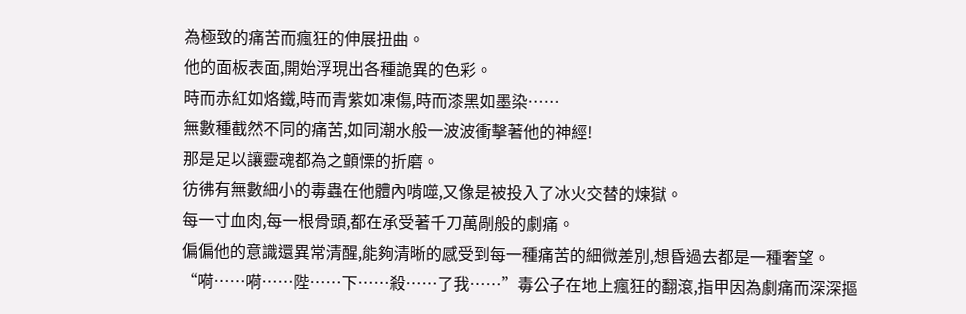為極致的痛苦而瘋狂的伸展扭曲。
他的面板表面,開始浮現出各種詭異的色彩。
時而赤紅如烙鐵,時而青紫如凍傷,時而漆黑如墨染……
無數種截然不同的痛苦,如同潮水般一波波衝擊著他的神經!
那是足以讓靈魂都為之顫慄的折磨。
彷彿有無數細小的毒蟲在他體內啃噬,又像是被投入了冰火交替的煉獄。
每一寸血肉,每一根骨頭,都在承受著千刀萬剮般的劇痛。
偏偏他的意識還異常清醒,能夠清晰的感受到每一種痛苦的細微差別,想昏過去都是一種奢望。
“嗬……嗬……陛……下……殺……了我……”毒公子在地上瘋狂的翻滾,指甲因為劇痛而深深摳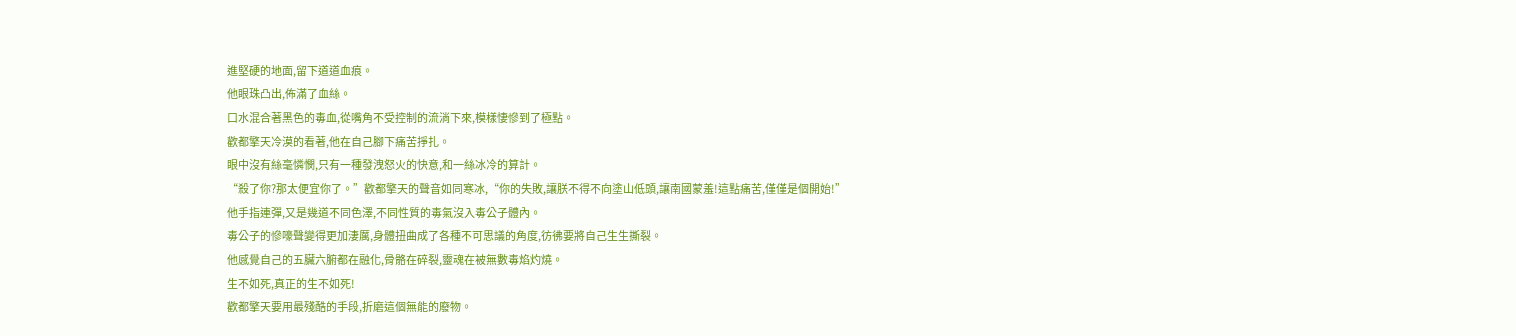進堅硬的地面,留下道道血痕。
他眼珠凸出,佈滿了血絲。
口水混合著黑色的毒血,從嘴角不受控制的流淌下來,模樣悽慘到了極點。
歡都擎天冷漠的看著,他在自己腳下痛苦掙扎。
眼中沒有絲毫憐憫,只有一種發洩怒火的快意,和一絲冰冷的算計。
“殺了你?那太便宜你了。”歡都擎天的聲音如同寒冰,“你的失敗,讓朕不得不向塗山低頭,讓南國蒙羞!這點痛苦,僅僅是個開始!”
他手指連彈,又是幾道不同色澤,不同性質的毒氣沒入毒公子體內。
毒公子的慘嚎聲變得更加淒厲,身體扭曲成了各種不可思議的角度,彷彿要將自己生生撕裂。
他感覺自己的五臟六腑都在融化,骨骼在碎裂,靈魂在被無數毒焰灼燒。
生不如死,真正的生不如死!
歡都擎天要用最殘酷的手段,折磨這個無能的廢物。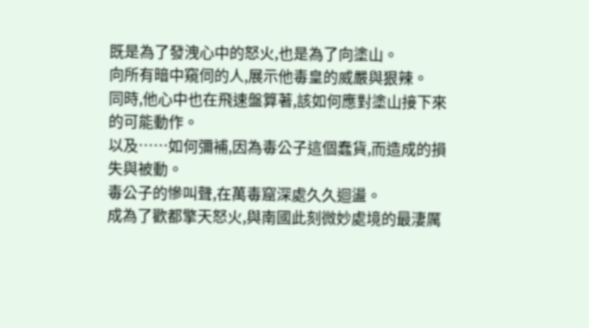既是為了發洩心中的怒火,也是為了向塗山。
向所有暗中窺伺的人,展示他毒皇的威嚴與狠辣。
同時,他心中也在飛速盤算著,該如何應對塗山接下來的可能動作。
以及……如何彌補,因為毒公子這個蠢貨,而造成的損失與被動。
毒公子的慘叫聲,在萬毒窟深處久久迴盪。
成為了歡都擎天怒火,與南國此刻微妙處境的最淒厲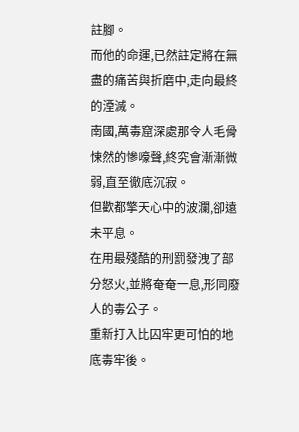註腳。
而他的命運,已然註定將在無盡的痛苦與折磨中,走向最終的湮滅。
南國,萬毒窟深處那令人毛骨悚然的慘嚎聲,終究會漸漸微弱,直至徹底沉寂。
但歡都擎天心中的波瀾,卻遠未平息。
在用最殘酷的刑罰發洩了部分怒火,並將奄奄一息,形同廢人的毒公子。
重新打入比囚牢更可怕的地底毒牢後。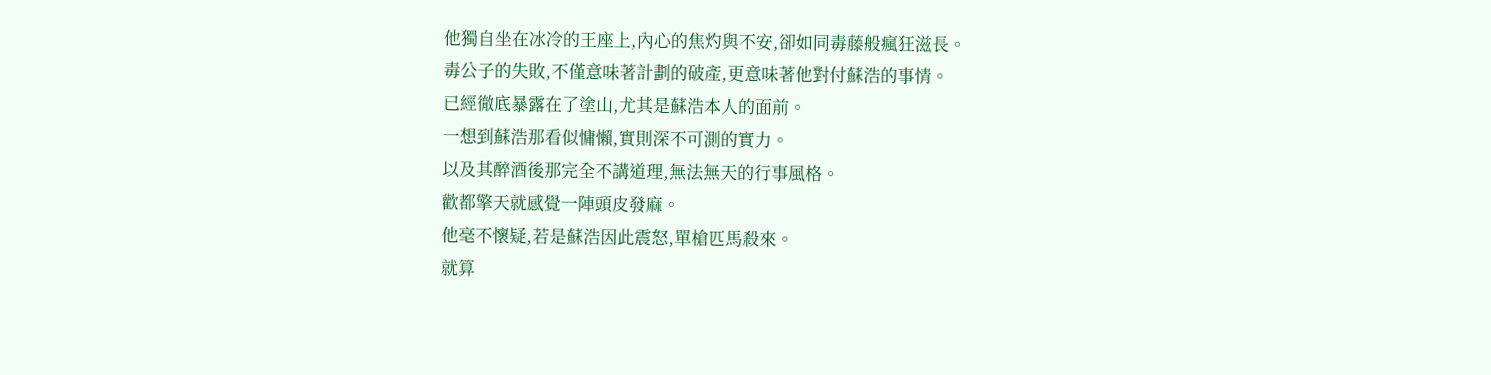他獨自坐在冰冷的王座上,內心的焦灼與不安,卻如同毒藤般瘋狂滋長。
毒公子的失敗,不僅意味著計劃的破產,更意味著他對付蘇浩的事情。
已經徹底暴露在了塗山,尤其是蘇浩本人的面前。
一想到蘇浩那看似慵懶,實則深不可測的實力。
以及其醉酒後那完全不講道理,無法無天的行事風格。
歡都擎天就感覺一陣頭皮發麻。
他毫不懷疑,若是蘇浩因此震怒,單槍匹馬殺來。
就算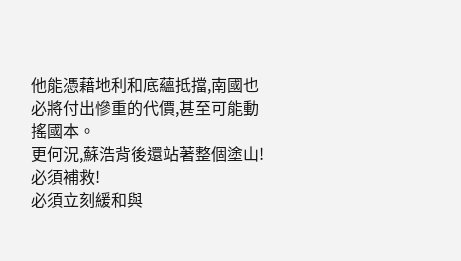他能憑藉地利和底蘊抵擋,南國也必將付出慘重的代價,甚至可能動搖國本。
更何況,蘇浩背後還站著整個塗山!
必須補救!
必須立刻緩和與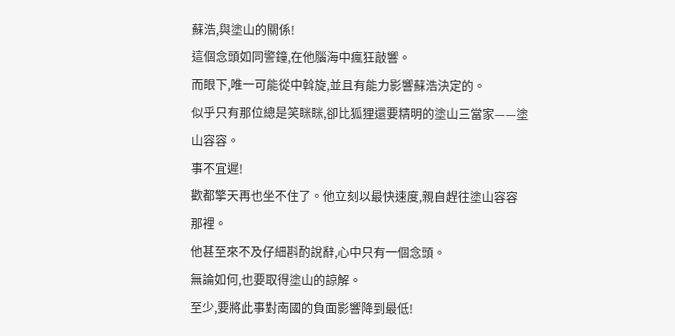蘇浩,與塗山的關係!
這個念頭如同警鐘,在他腦海中瘋狂敲響。
而眼下,唯一可能從中斡旋,並且有能力影響蘇浩決定的。
似乎只有那位總是笑眯眯,卻比狐狸還要精明的塗山三當家——塗山容容。
事不宜遲!
歡都擎天再也坐不住了。他立刻以最快速度,親自趕往塗山容容那裡。
他甚至來不及仔細斟酌說辭,心中只有一個念頭。
無論如何,也要取得塗山的諒解。
至少,要將此事對南國的負面影響降到最低!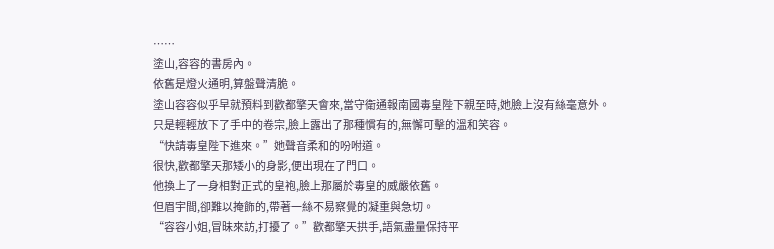……
塗山,容容的書房內。
依舊是燈火通明,算盤聲清脆。
塗山容容似乎早就預料到歡都擎天會來,當守衛通報南國毒皇陛下親至時,她臉上沒有絲毫意外。
只是輕輕放下了手中的卷宗,臉上露出了那種慣有的,無懈可擊的溫和笑容。
“快請毒皇陛下進來。”她聲音柔和的吩咐道。
很快,歡都擎天那矮小的身影,便出現在了門口。
他換上了一身相對正式的皇袍,臉上那屬於毒皇的威嚴依舊。
但眉宇間,卻難以掩飾的,帶著一絲不易察覺的凝重與急切。
“容容小姐,冒昧來訪,打擾了。”歡都擎天拱手,語氣盡量保持平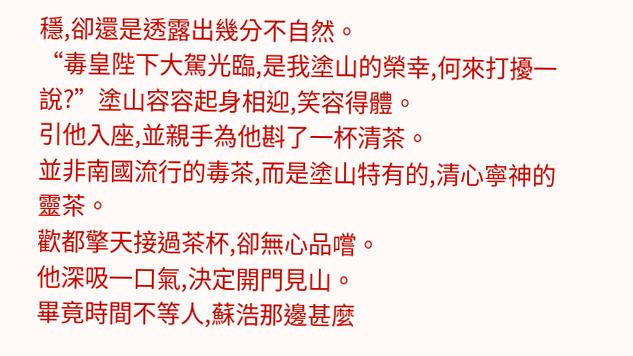穩,卻還是透露出幾分不自然。
“毒皇陛下大駕光臨,是我塗山的榮幸,何來打擾一說?”塗山容容起身相迎,笑容得體。
引他入座,並親手為他斟了一杯清茶。
並非南國流行的毒茶,而是塗山特有的,清心寧神的靈茶。
歡都擎天接過茶杯,卻無心品嚐。
他深吸一口氣,決定開門見山。
畢竟時間不等人,蘇浩那邊甚麼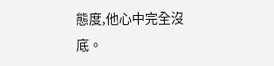態度,他心中完全沒底。